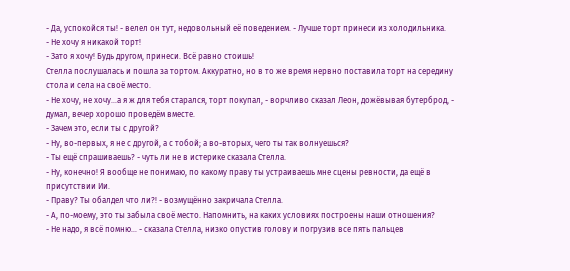- Да, успокойся ты! - велел он тут, недовольный её поведением. - Лучше торт принеси из холодильника.
- Не хочу я никакой торт!
- Зато я хочу! Будь другом, принеси. Всё равно стоишь!
Стелла послушалась и пошла за тортом. Аккуратно, но в то же время нервно поставила торт на середину стола и села на своё место.
- Не хочу, не хочу…а я ж для тебя старался, торт покупал, - ворчливо сказал Леон, дожёвывая бутерброд, - думал, вечер хорошо проведём вместе.
- Зачем это, если ты с другой?
- Ну, во-первых, я не с другой, а с тобой; а во-вторых, чего ты так волнуешься?
- Ты ещё спрашиваешь? - чуть ли не в истерике сказала Стелла.
- Ну, конечно! Я вообще не понимаю, по какому праву ты устраиваешь мне сцены ревности, да ещё в присутствии Ии.
- Праву? Ты обалдел что ли?! - возмущённо закричала Стелла.
- А, по-моему, это ты забыла своё место. Напомнить, на каких условиях построены наши отношения?
- Не надо, я всё помню… - сказала Стелла, низко опустив голову и погрузив все пять пальцев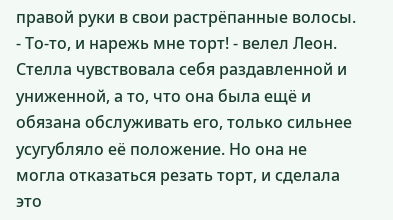правой руки в свои растрёпанные волосы.
- То-то, и нарежь мне торт! - велел Леон.
Стелла чувствовала себя раздавленной и униженной, а то, что она была ещё и обязана обслуживать его, только сильнее усугубляло её положение. Но она не могла отказаться резать торт, и сделала это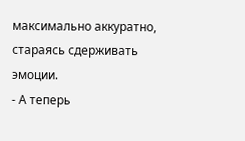максимально аккуратно, стараясь сдерживать эмоции.
- А теперь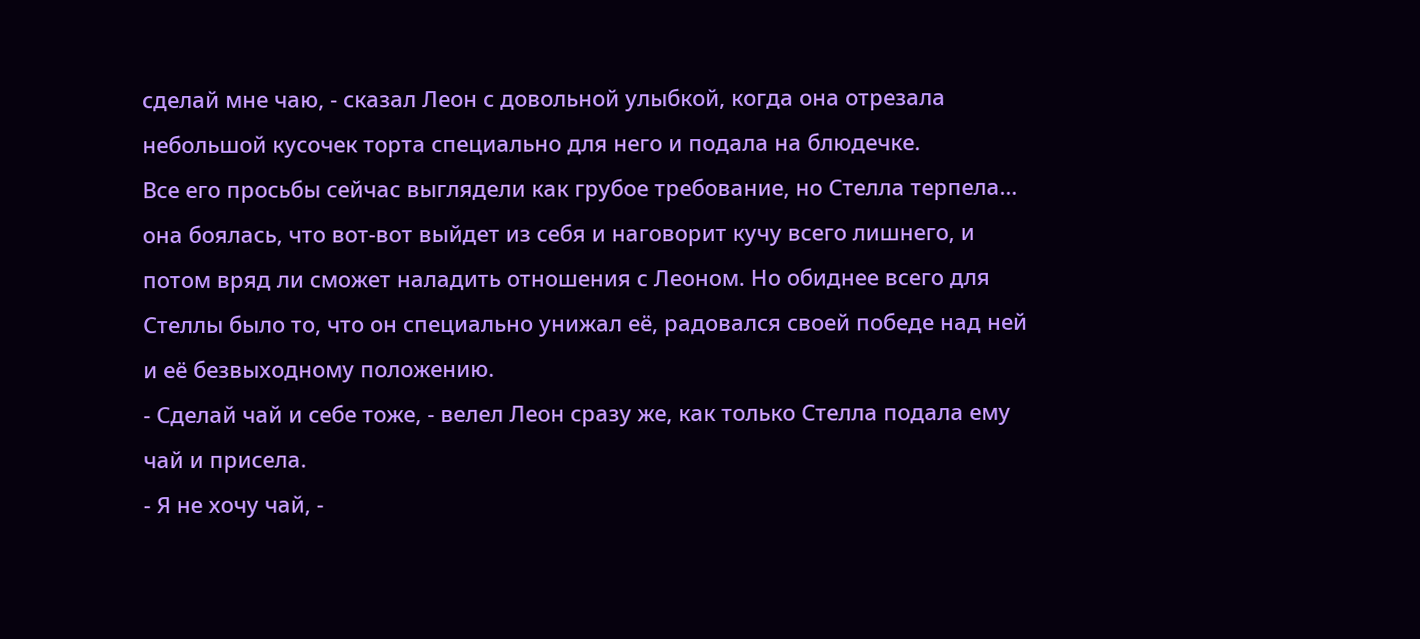сделай мне чаю, - сказал Леон с довольной улыбкой, когда она отрезала небольшой кусочек торта специально для него и подала на блюдечке.
Все его просьбы сейчас выглядели как грубое требование, но Стелла терпела… она боялась, что вот-вот выйдет из себя и наговорит кучу всего лишнего, и потом вряд ли сможет наладить отношения с Леоном. Но обиднее всего для Стеллы было то, что он специально унижал её, радовался своей победе над ней и её безвыходному положению.
- Сделай чай и себе тоже, - велел Леон сразу же, как только Стелла подала ему чай и присела.
- Я не хочу чай, -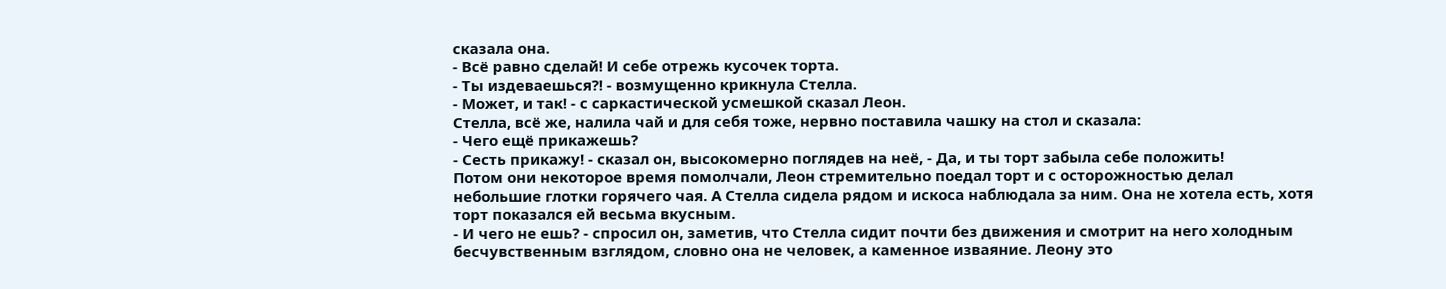сказала она.
- Всё равно сделай! И себе отрежь кусочек торта.
- Ты издеваешься?! - возмущенно крикнула Стелла.
- Может, и так! - с саркастической усмешкой сказал Леон.
Стелла, всё же, налила чай и для себя тоже, нервно поставила чашку на стол и сказала:
- Чего ещё прикажешь?
- Сесть прикажу! - сказал он, высокомерно поглядев на неё, - Да, и ты торт забыла себе положить!
Потом они некоторое время помолчали, Леон стремительно поедал торт и с осторожностью делал небольшие глотки горячего чая. А Стелла сидела рядом и искоса наблюдала за ним. Она не хотела есть, хотя торт показался ей весьма вкусным.
- И чего не ешь? - спросил он, заметив, что Стелла сидит почти без движения и смотрит на него холодным бесчувственным взглядом, словно она не человек, а каменное изваяние. Леону это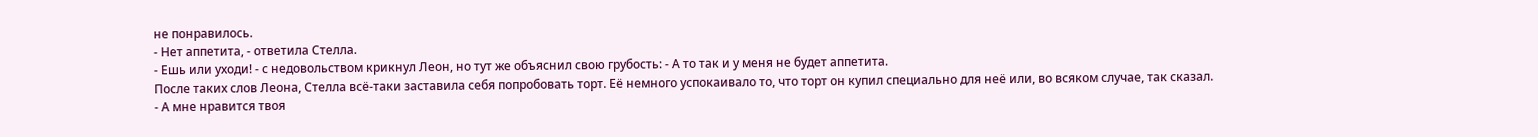не понравилось.
- Нет аппетита, - ответила Стелла.
- Ешь или уходи! - с недовольством крикнул Леон, но тут же объяснил свою грубость: - А то так и у меня не будет аппетита.
После таких слов Леона, Стелла всё-таки заставила себя попробовать торт. Её немного успокаивало то, что торт он купил специально для неё или, во всяком случае, так сказал.
- А мне нравится твоя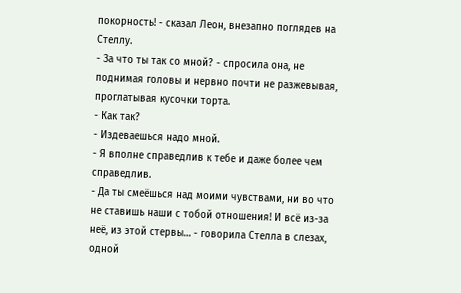покорность! - сказал Леон, внезапно поглядев на Стеллу.
- За что ты так со мной? - спросила она, не поднимая головы и нервно почти не разжевывая, проглатывая кусочки торта.
- Как так?
- Издеваешься надо мной.
- Я вполне справедлив к тебе и даже более чем справедлив.
- Да ты смеёшься над моими чувствами, ни во что не ставишь наши с тобой отношения! И всё из-за неё, из этой стервы… - говорила Стелла в слезах, одной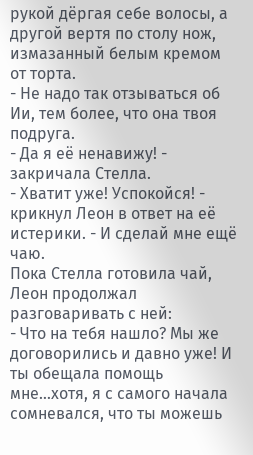рукой дёргая себе волосы, а другой вертя по столу нож, измазанный белым кремом от торта.
- Не надо так отзываться об Ии, тем более, что она твоя подруга.
- Да я её ненавижу! - закричала Стелла.
- Хватит уже! Успокойся! - крикнул Леон в ответ на её истерики. - И сделай мне ещё чаю.
Пока Стелла готовила чай, Леон продолжал разговаривать с ней:
- Что на тебя нашло? Мы же договорились и давно уже! И ты обещала помощь мне…хотя, я с самого начала сомневался, что ты можешь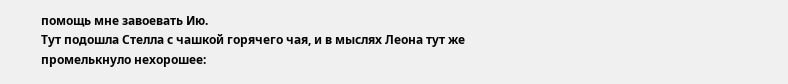помощь мне завоевать Ию.
Тут подошла Стелла с чашкой горячего чая, и в мыслях Леона тут же промелькнуло нехорошее: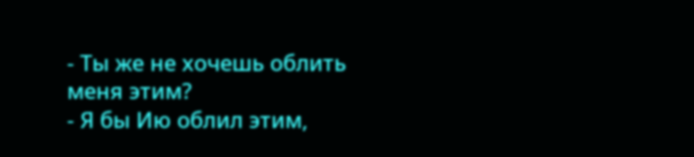- Ты же не хочешь облить меня этим?
- Я бы Ию облил этим,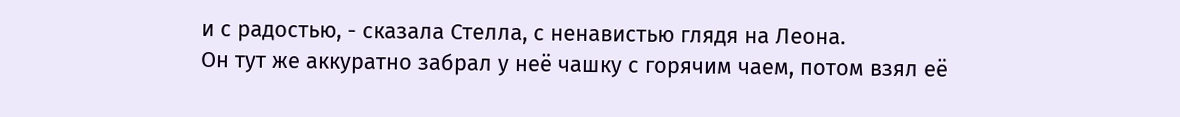и с радостью, - сказала Стелла, с ненавистью глядя на Леона.
Он тут же аккуратно забрал у неё чашку с горячим чаем, потом взял её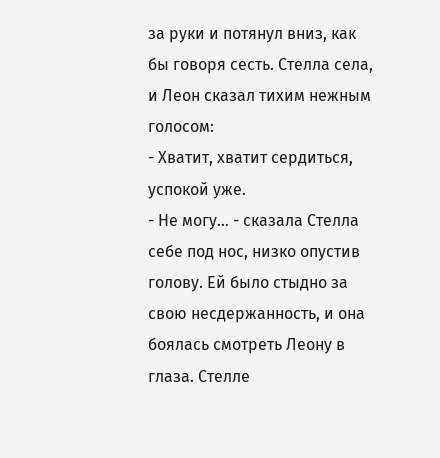за руки и потянул вниз, как бы говоря сесть. Стелла села, и Леон сказал тихим нежным голосом:
- Хватит, хватит сердиться, успокой уже.
- Не могу… - сказала Стелла себе под нос, низко опустив голову. Ей было стыдно за свою несдержанность, и она боялась смотреть Леону в глаза. Стелле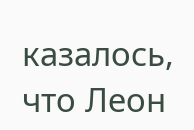казалось, что Леон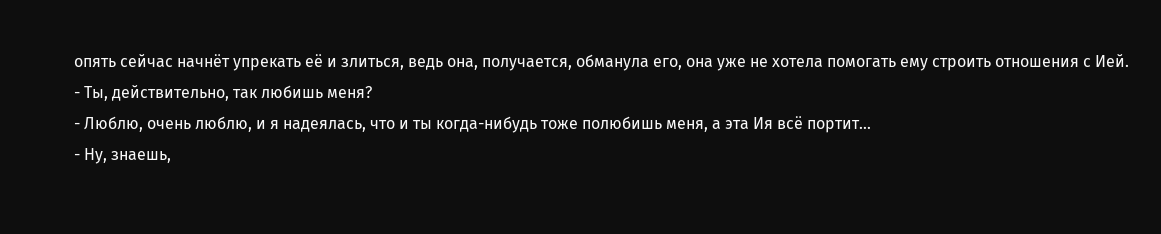опять сейчас начнёт упрекать её и злиться, ведь она, получается, обманула его, она уже не хотела помогать ему строить отношения с Ией.
- Ты, действительно, так любишь меня?
- Люблю, очень люблю, и я надеялась, что и ты когда-нибудь тоже полюбишь меня, а эта Ия всё портит…
- Ну, знаешь,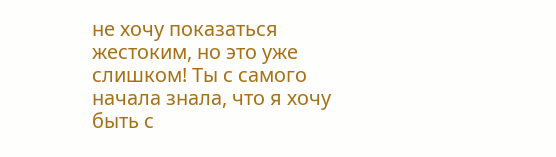не хочу показаться жестоким, но это уже слишком! Ты с самого начала знала, что я хочу быть с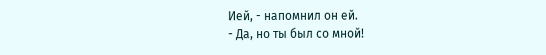Ией, - напомнил он ей.
- Да, но ты был со мной!